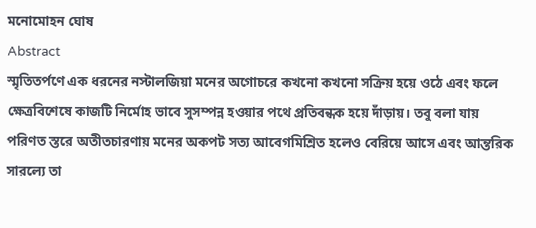মনোমোহন ঘোষ
Abstract
স্মৃতিতর্পণে এক ধরনের নস্টালজিয়া মনের অগোচরে কখনো কখনো সক্রিয় হয়ে ওঠে এবং ফলে ক্ষেত্রবিশেষে কাজটি নির্মোহ ভাবে সুসম্পন্ন হওয়ার পথে প্রতিবন্ধক হয়ে দাঁড়ায়। তবু বলা যায় পরিণত স্তরে অতীতচারণায় মনের অকপট সত্য আবেগমিশ্রিত হলেও বেরিয়ে আসে এবং আন্তরিক সারল্যে তা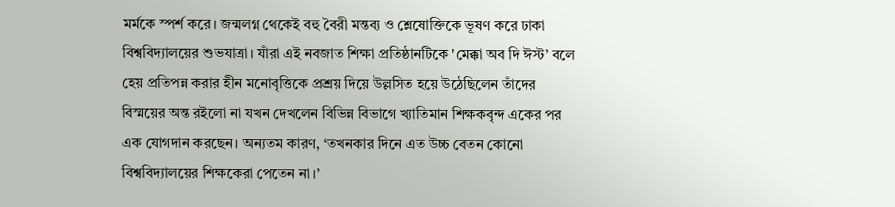মর্মকে স্পর্শ করে। জন্মলগ্ন থেকেই বহু বৈরী মন্তব্য ও শ্লেষোক্তিকে ভূষণ করে ঢাকা বিশ্ববিদ্যালয়ের শুভযাত্রা। যাঁরা এই নবজাত শিক্ষা প্রতিষ্ঠানটিকে 'মেক্কা অব দি ঈস্ট’ বলে হেয় প্রতিপন্ন করার হীন মনোবৃত্তিকে প্রশ্রয় দিয়ে উল্লসিত হয়ে উঠেছিলেন তাঁদের বিস্ময়ের অন্ত রইলো না যখন দেখলেন বিভিন্ন বিভাগে খ্যাতিমান শিক্ষকবৃন্দ একের পর এক যোগদান করছেন। অন্যতম কারণ, ‘তখনকার দিনে এত উচ্চ বেতন কোনো বিশ্ববিদ্যালয়ের শিক্ষকেরা পেতেন না।’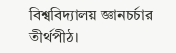বিশ্ববিদ্যালয় জ্ঞানচর্চার তীর্থপীঠ।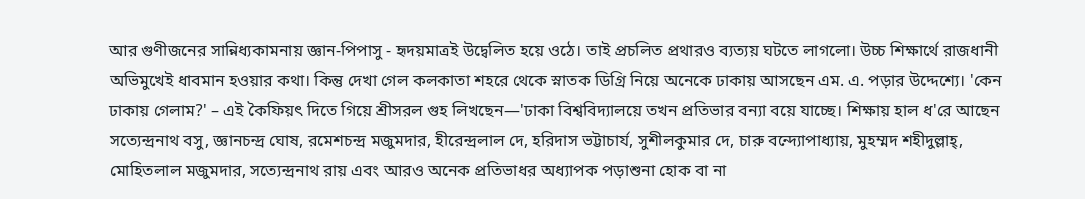আর গুণীজনের সান্নিধ্যকামনায় জ্ঞান-পিপাসু - হৃদয়মাত্রই উদ্বেলিত হয়ে ওঠে। তাই প্রচলিত প্রথারও ব্যত্যয় ঘটতে লাগলো। উচ্চ শিক্ষার্থে রাজধানী অভিমুখেই ধাবমান হওয়ার কথা। কিন্তু দেখা গেল কলকাতা শহরে থেকে স্নাতক ডিগ্রি নিয়ে অনেকে ঢাকায় আসছেন এম. এ. পড়ার উদ্দেশ্যে। 'কেন ঢাকায় গেলাম?' – এই কৈফিয়ৎ দিতে গিয়ে শ্রীসরল গুহ লিখছেন—'ঢাকা বিশ্ববিদ্যালয়ে তখন প্রতিভার বন্যা বয়ে যাচ্ছে। শিক্ষায় হাল ধ'রে আছেন সত্যেন্দ্রনাথ বসু, জ্ঞানচন্দ্র ঘোষ, রমেশচন্দ্র মজুমদার, হীরেন্দ্রলাল দে, হরিদাস ভট্টাচার্য, সুশীলকুমার দে, চারু বন্দ্যোপাধ্যায়, মুহম্মদ শহীদুল্লাহ্, মোহিতলাল মজুমদার, সত্যেন্দ্রনাথ রায় এবং আরও অনেক প্রতিভাধর অধ্যাপক পড়াশুনা হোক বা না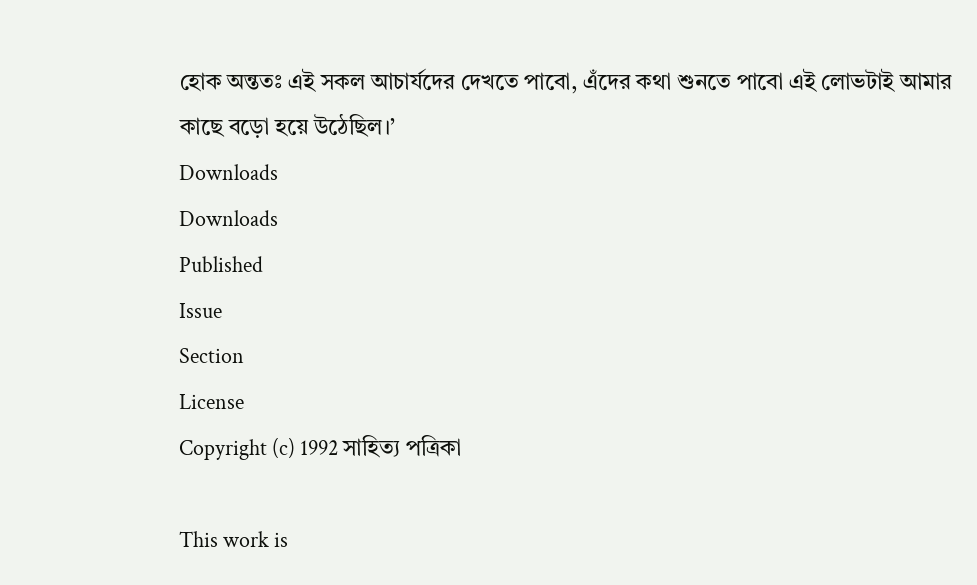হোক অন্ততঃ এই সকল আচার্যদের দেখতে পাবো, এঁদের কথা শুনতে পাবো এই লোভটাই আমার কাছে বড়ো হয়ে উঠেছিল।’
Downloads
Downloads
Published
Issue
Section
License
Copyright (c) 1992 সাহিত্য পত্রিকা

This work is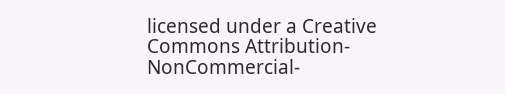licensed under a Creative Commons Attribution-NonCommercial-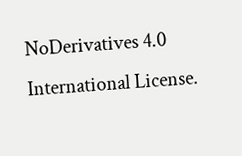NoDerivatives 4.0 International License.